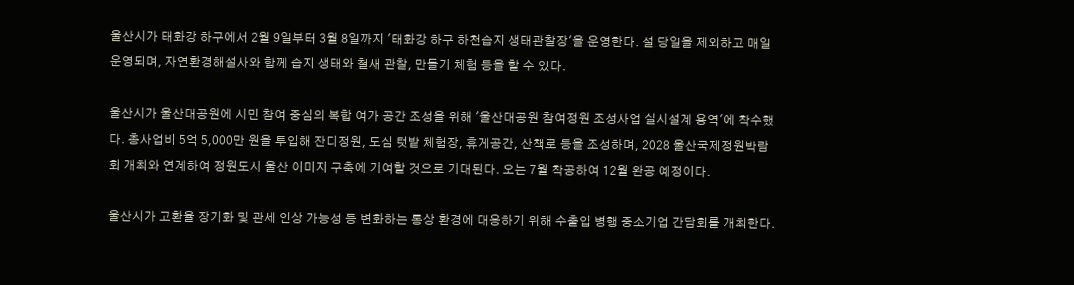울산시가 태화강 하구에서 2월 9일부터 3월 8일까지 '태화강 하구 하천습지 생태관찰장'을 운영한다. 설 당일을 제외하고 매일 운영되며, 자연환경해설사와 함께 습지 생태와 철새 관찰, 만들기 체험 등을 할 수 있다.

울산시가 울산대공원에 시민 참여 중심의 복합 여가 공간 조성을 위해 '울산대공원 참여정원 조성사업 실시설계 용역'에 착수했다. 총사업비 5억 5,000만 원을 투입해 잔디정원, 도심 텃밭 체험장, 휴게공간, 산책로 등을 조성하며, 2028 울산국제정원박람회 개최와 연계하여 정원도시 울산 이미지 구축에 기여할 것으로 기대된다. 오는 7월 착공하여 12월 완공 예정이다.

울산시가 고환율 장기화 및 관세 인상 가능성 등 변화하는 통상 환경에 대응하기 위해 수출입 병행 중소기업 간담회를 개최한다.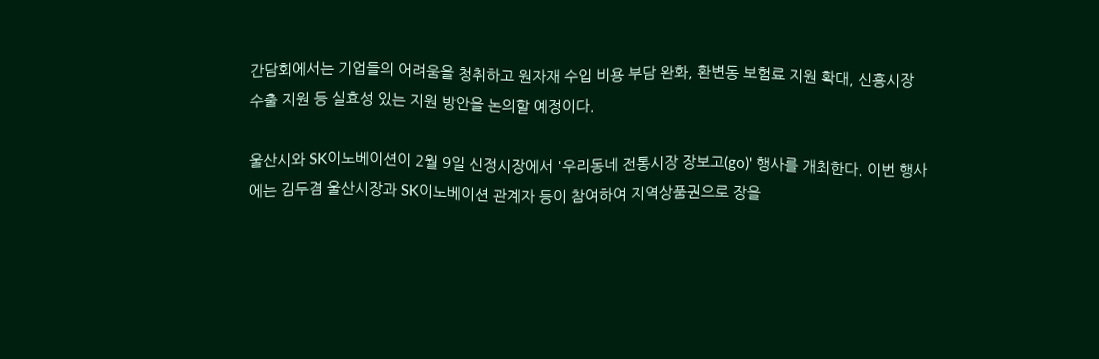간담회에서는 기업들의 어려움을 청취하고 원자재 수입 비용 부담 완화, 환변동 보험료 지원 확대, 신흥시장 수출 지원 등 실효성 있는 지원 방안을 논의할 예정이다.

울산시와 SK이노베이션이 2월 9일 신정시장에서 '우리동네 전통시장 장보고(go)' 행사를 개최한다. 이번 행사에는 김두겸 울산시장과 SK이노베이션 관계자 등이 참여하여 지역상품권으로 장을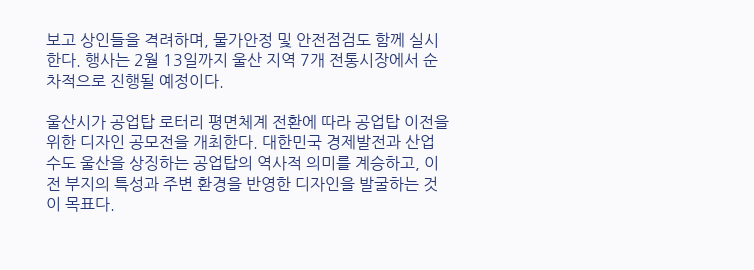보고 상인들을 격려하며, 물가안정 및 안전점검도 함께 실시한다. 행사는 2월 13일까지 울산 지역 7개 전통시장에서 순차적으로 진행될 예정이다.

울산시가 공업탑 로터리 평면체계 전환에 따라 공업탑 이전을 위한 디자인 공모전을 개최한다. 대한민국 경제발전과 산업수도 울산을 상징하는 공업탑의 역사적 의미를 계승하고, 이전 부지의 특성과 주변 환경을 반영한 디자인을 발굴하는 것이 목표다.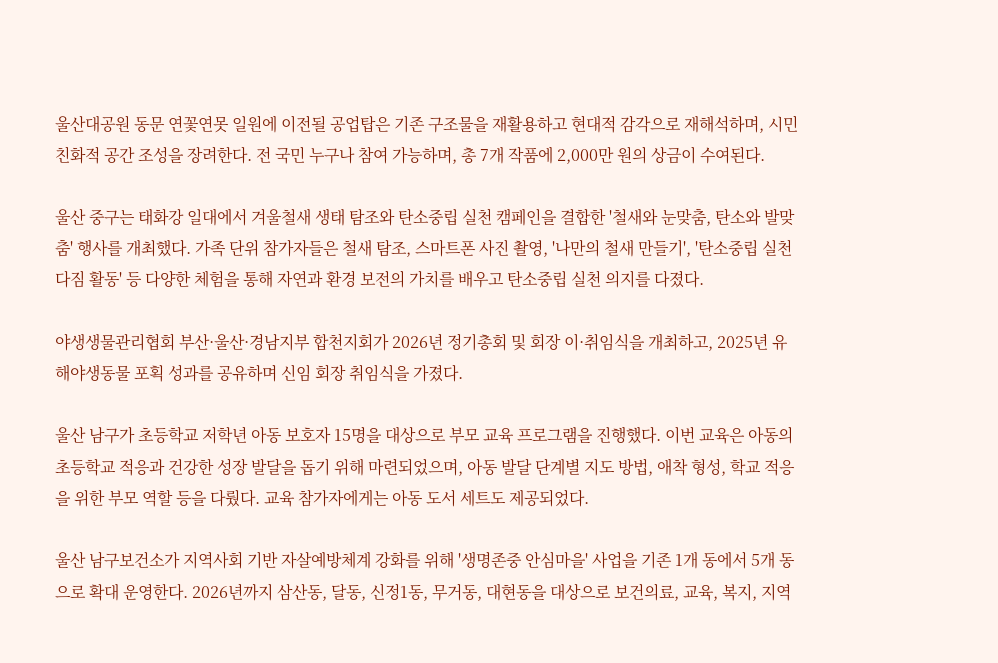울산대공원 동문 연꽃연못 일원에 이전될 공업탑은 기존 구조물을 재활용하고 현대적 감각으로 재해석하며, 시민 친화적 공간 조성을 장려한다. 전 국민 누구나 참여 가능하며, 총 7개 작품에 2,000만 원의 상금이 수여된다.

울산 중구는 태화강 일대에서 겨울철새 생태 탐조와 탄소중립 실천 캠페인을 결합한 '철새와 눈맞춤, 탄소와 발맞춤' 행사를 개최했다. 가족 단위 참가자들은 철새 탐조, 스마트폰 사진 촬영, '나만의 철새 만들기', '탄소중립 실천 다짐 활동' 등 다양한 체험을 통해 자연과 환경 보전의 가치를 배우고 탄소중립 실천 의지를 다졌다.

야생생물관리협회 부산·울산·경남지부 합천지회가 2026년 정기총회 및 회장 이·취임식을 개최하고, 2025년 유해야생동물 포획 성과를 공유하며 신임 회장 취임식을 가졌다.

울산 남구가 초등학교 저학년 아동 보호자 15명을 대상으로 부모 교육 프로그램을 진행했다. 이번 교육은 아동의 초등학교 적응과 건강한 성장 발달을 돕기 위해 마련되었으며, 아동 발달 단계별 지도 방법, 애착 형성, 학교 적응을 위한 부모 역할 등을 다뤘다. 교육 참가자에게는 아동 도서 세트도 제공되었다.

울산 남구보건소가 지역사회 기반 자살예방체계 강화를 위해 '생명존중 안심마을' 사업을 기존 1개 동에서 5개 동으로 확대 운영한다. 2026년까지 삼산동, 달동, 신정1동, 무거동, 대현동을 대상으로 보건의료, 교육, 복지, 지역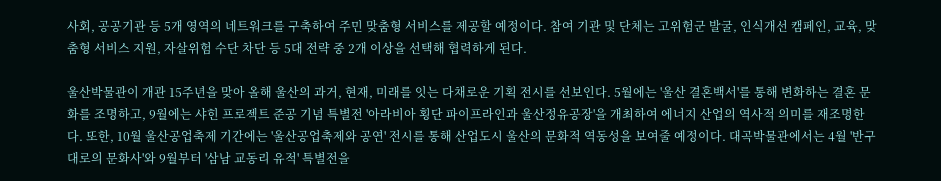사회, 공공기관 등 5개 영역의 네트워크를 구축하여 주민 맞춤형 서비스를 제공할 예정이다. 참여 기관 및 단체는 고위험군 발굴, 인식개선 캠페인, 교육, 맞춤형 서비스 지원, 자살위험 수단 차단 등 5대 전략 중 2개 이상을 선택해 협력하게 된다.

울산박물관이 개관 15주년을 맞아 올해 울산의 과거, 현재, 미래를 잇는 다채로운 기획 전시를 선보인다. 5월에는 '울산 결혼백서'를 통해 변화하는 결혼 문화를 조명하고, 9월에는 샤힌 프로젝트 준공 기념 특별전 '아라비아 횡단 파이프라인과 울산정유공장'을 개최하여 에너지 산업의 역사적 의미를 재조명한다. 또한, 10월 울산공업축제 기간에는 '울산공업축제와 공연' 전시를 통해 산업도시 울산의 문화적 역동성을 보여줄 예정이다. 대곡박물관에서는 4월 '반구대로의 문화사'와 9월부터 '삼남 교동리 유적' 특별전을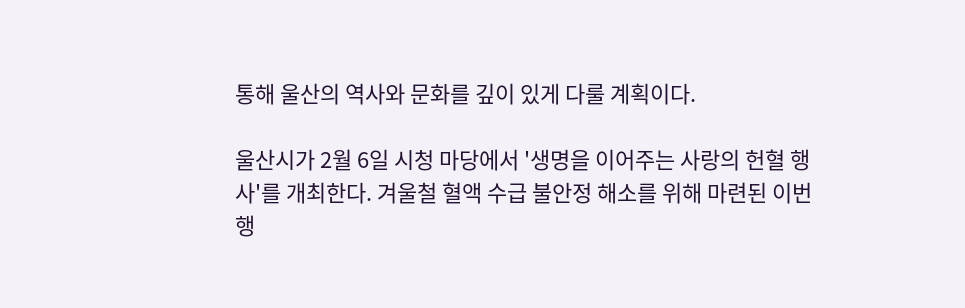통해 울산의 역사와 문화를 깊이 있게 다룰 계획이다.

울산시가 2월 6일 시청 마당에서 '생명을 이어주는 사랑의 헌혈 행사'를 개최한다. 겨울철 혈액 수급 불안정 해소를 위해 마련된 이번 행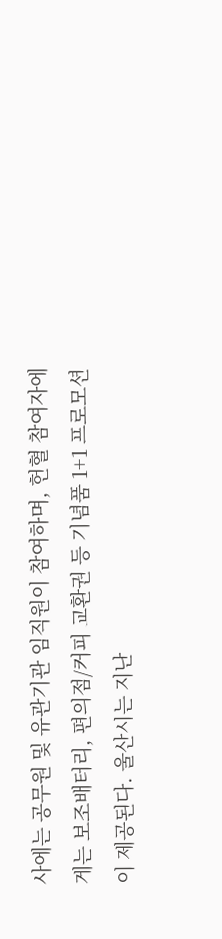사에는 공무원 및 유관기관 임직원이 참여하며, 헌혈 참여자에게는 보조배터리, 편의점/커피 교환권 등 기념품 1+1 프로모션이 제공된다. 울산시는 지난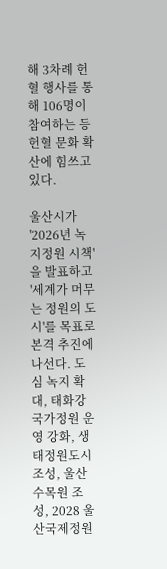해 3차례 헌혈 행사를 통해 106명이 참여하는 등 헌혈 문화 확산에 힘쓰고 있다.

울산시가 '2026년 녹지정원 시책'을 발표하고 '세계가 머무는 정원의 도시'를 목표로 본격 추진에 나선다. 도심 녹지 확대, 태화강 국가정원 운영 강화, 생태정원도시 조성, 울산수목원 조성, 2028 울산국제정원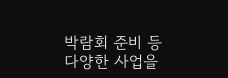박람회 준비 등 다양한 사업을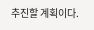추진할 계획이다.